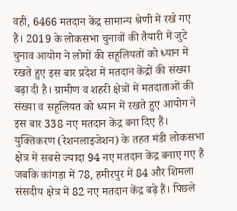वहीं, 6466 मतदान केंद्र सामान्य श्रेणी में रखे गए हैं। 2019 के लोकसभा चुनावों की तैयारी में जुटे चुनाव आयोग ने लोगों की सहूलियतों को ध्यान में रखते हुए इस बार प्रदेश में मतदान केंद्रों की संख्या बढ़ा दी है। ग्रामीण व शहरी क्षेत्रों में मतदाताओं की संख्या व सहूलियत को ध्यान में रखते हुए आयोग ने इस बार 338 नए मतदान केंद्र बना दिए हैं।
युक्तिकरण (रेशनलाइजेशन) के तहत मंडी लोकसभा क्षेत्र में सबसे ज्यादा 94 नए मतदान केंद्र बनाए गए हैं जबकि कांगड़ा में 78, हमीरपुर में 84 और शिमला संसदीय क्षेत्र में 82 नए मतदान केंद्र बढ़े हैं। पिछले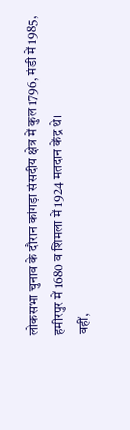लोकसभा चुनाव के दौरान कांगड़ा संसदीय क्षेत्र में कुल 1796, मंडी में 1985, हमीरपुर में 1680 व शिमला में 1924 मतदान केंद्र थे।
वहीं,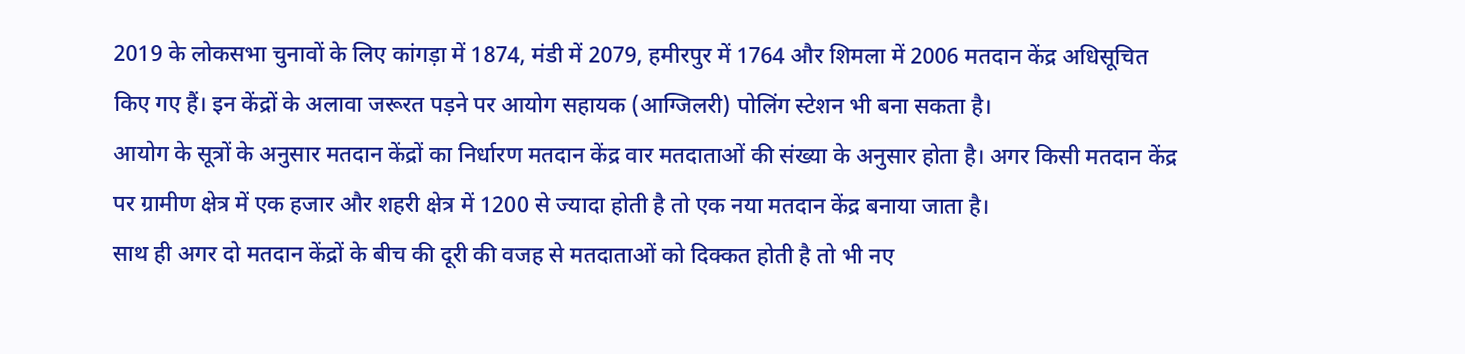2019 के लोकसभा चुनावों के लिए कांगड़ा में 1874, मंडी में 2079, हमीरपुर में 1764 और शिमला में 2006 मतदान केंद्र अधिसूचित किए गए हैं। इन केंद्रों के अलावा जरूरत पड़ने पर आयोग सहायक (आग्जिलरी) पोलिंग स्टेशन भी बना सकता है।
आयोग के सूत्रों के अनुसार मतदान केंद्रों का निर्धारण मतदान केंद्र वार मतदाताओं की संख्या के अनुसार होता है। अगर किसी मतदान केंद्र पर ग्रामीण क्षेत्र में एक हजार और शहरी क्षेत्र में 1200 से ज्यादा होती है तो एक नया मतदान केंद्र बनाया जाता है।
साथ ही अगर दो मतदान केंद्रों के बीच की दूरी की वजह से मतदाताओं को दिक्कत होती है तो भी नए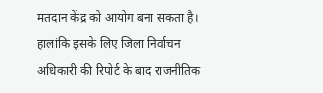मतदान केंद्र को आयोग बना सकता है। हालांकि इसके लिए जिला निर्वाचन अधिकारी की रिपोर्ट के बाद राजनीतिक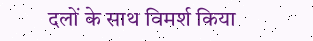दलों के साथ विमर्श किया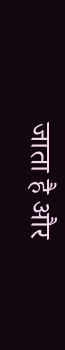जाता है और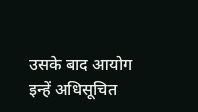उसके बाद आयोग इन्हें अधिसूचित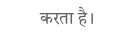करता है।